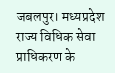जबलपुर। मध्यप्रदेश राज्य विधिक सेवा प्राधिकरण के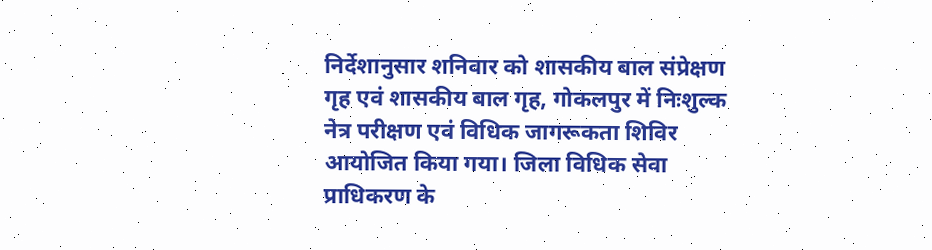निर्देशानुसार शनिवार को शासकीय बाल संप्रेक्षण गृह एवं शासकीय बाल गृह, गोकलपुर में निःशुल्क नेत्र परीक्षण एवं विधिक जागरूकता शिविर आयोजित किया गया। जिला विधिक सेवा प्राधिकरण के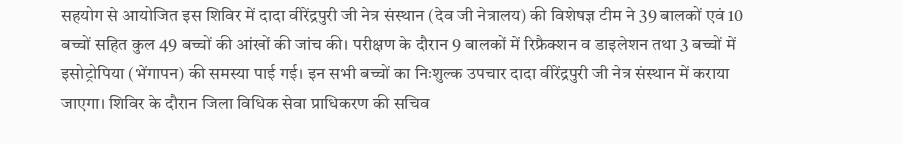सहयोग से आयोजित इस शिविर में दादा वीरेंद्रपुरी जी नेत्र संस्थान (देव जी नेत्रालय) की विशेषज्ञ टीम ने 39 बालकों एवं 10 बच्चों सहित कुल 49 बच्चों की आंखों की जांच की। परीक्षण के दौरान 9 बालकों में रिफ्रैक्शन व डाइलेशन तथा 3 बच्चों में इसोट्रोपिया (भेंगापन) की समस्या पाई गई। इन सभी बच्चों का निःशुल्क उपचार दादा वीरेंद्रपुरी जी नेत्र संस्थान में कराया जाएगा। शिविर के दौरान जिला विधिक सेवा प्राधिकरण की सचिव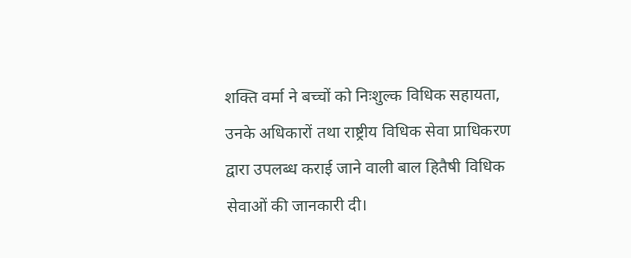शक्ति वर्मा ने बच्चों को निःशुल्क विधिक सहायता, उनके अधिकारों तथा राष्ट्रीय विधिक सेवा प्राधिकरण द्वारा उपलब्ध कराई जाने वाली बाल हितैषी विधिक सेवाओं की जानकारी दी।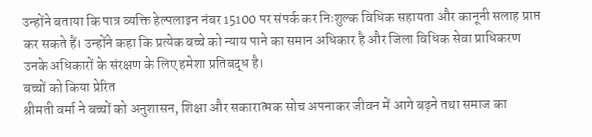उन्होंने बताया कि पात्र व्यक्ति हेल्पलाइन नंबर 15100 पर संपर्क कर निःशुल्क विधिक सहायता और कानूनी सलाह प्राप्त कर सकते हैं। उन्होंने कहा कि प्रत्येक बच्चे को न्याय पाने का समान अधिकार है और जिला विधिक सेवा प्राधिकरण उनके अधिकारों के संरक्षण के लिए हमेशा प्रतिबद्ध है।
बच्चों को किया प्रेरित
श्रीमती वर्मा ने बच्चों को अनुशासन, शिक्षा और सकारात्मक सोच अपनाकर जीवन में आगे बढ़ने तथा समाज का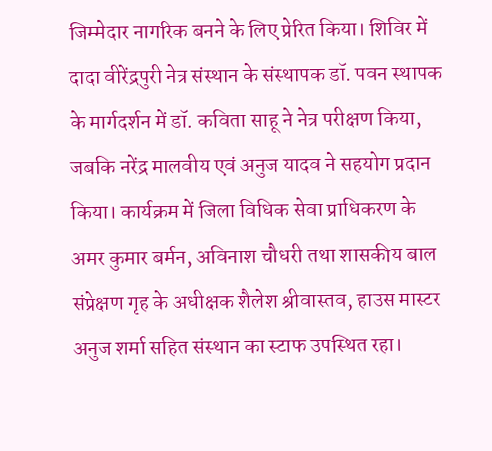जिम्मेदार नागरिक बनने के लिए प्रेरित किया। शिविर में दादा वीरेंद्रपुरी नेत्र संस्थान के संस्थापक डॉ. पवन स्थापक के मार्गदर्शन में डॉ. कविता साहू ने नेत्र परीक्षण किया, जबकि नरेंद्र मालवीय एवं अनुज यादव ने सहयोग प्रदान किया। कार्यक्रम में जिला विधिक सेवा प्राधिकरण के अमर कुमार बर्मन, अविनाश चौधरी तथा शासकीय बाल संप्रेक्षण गृह के अधीक्षक शैलेश श्रीवास्तव, हाउस मास्टर अनुज शर्मा सहित संस्थान का स्टाफ उपस्थित रहा।